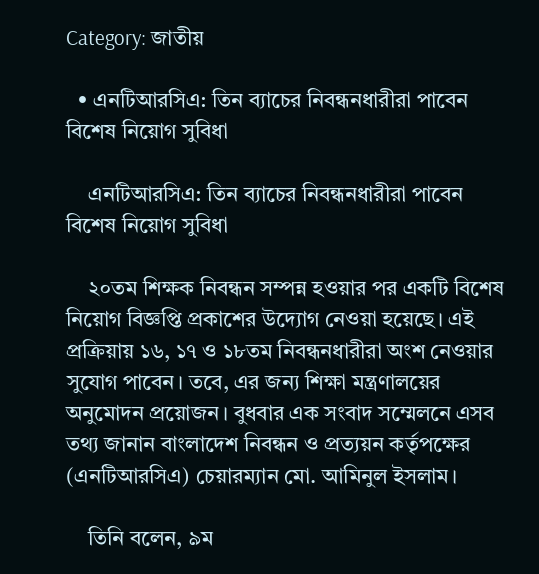Category: জাতীয়

  • এনটিআরসিএ: তিন ব্যাচের নিবন্ধনধারীরা পাবেন বিশেষ নিয়োগ সুবিধা

    এনটিআরসিএ: তিন ব্যাচের নিবন্ধনধারীরা পাবেন বিশেষ নিয়োগ সুবিধা

    ২০তম শিক্ষক নিবন্ধন সম্পন্ন হওয়ার পর একটি বিশেষ নিয়োগ বিজ্ঞপ্তি প্রকাশের উদ্যোগ নেওয়া হয়েছে। এই প্রক্রিয়ায় ১৬, ১৭ ও ১৮তম নিবন্ধনধারীরা অংশ নেওয়ার সুযোগ পাবেন। তবে, এর জন্য শিক্ষা মন্ত্রণালয়ের অনুমোদন প্রয়োজন। বুধবার এক সংবাদ সম্মেলনে এসব তথ্য জানান বাংলাদেশ নিবন্ধন ও প্রত্যয়ন কর্তৃপক্ষের (এনটিআরসিএ) চেয়ারম্যান মো. আমিনুল ইসলাম।

    তিনি বলেন, ৯ম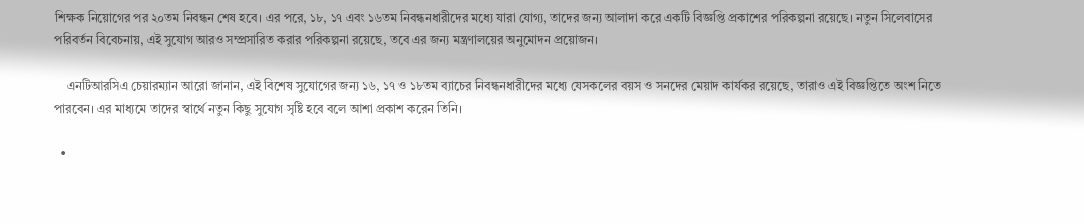শিক্ষক নিয়োগের পর ২০তম নিবন্ধন শেষ হবে। এর পরে, ১৮, ১৭ এবং ১৬তম নিবন্ধনধারীদের মধ্যে যারা যোগ্য, তাদের জন্য আলাদা করে একটি বিজ্ঞপ্তি প্রকাশের পরিকল্পনা রয়েছে। নতুন সিলেবাসের পরিবর্তন বিবেচনায়, এই সুযোগ আরও সম্প্রসারিত করার পরিকল্পনা রয়েছে, তবে এর জন্য মন্ত্রণালয়ের অনুমোদন প্রয়োজন।

    এনটিআরসিএ চেয়ারম্যান আরো জানান, এই বিশেষ সুযোগের জন্য ১৬, ১৭ ও ১৮তম ব্যাচের নিবন্ধনধারীদের মধ্যে যেসকলের বয়স ও সনদের মেয়াদ কার্যকর রয়েছে, তারাও এই বিজ্ঞপ্তিতে অংশ নিতে পারবেন। এর মাধ্যমে তাদের স্বার্থে নতুন কিছু সুযোগ সৃষ্টি হবে বলে আশা প্রকাশ করেন তিনি।

  •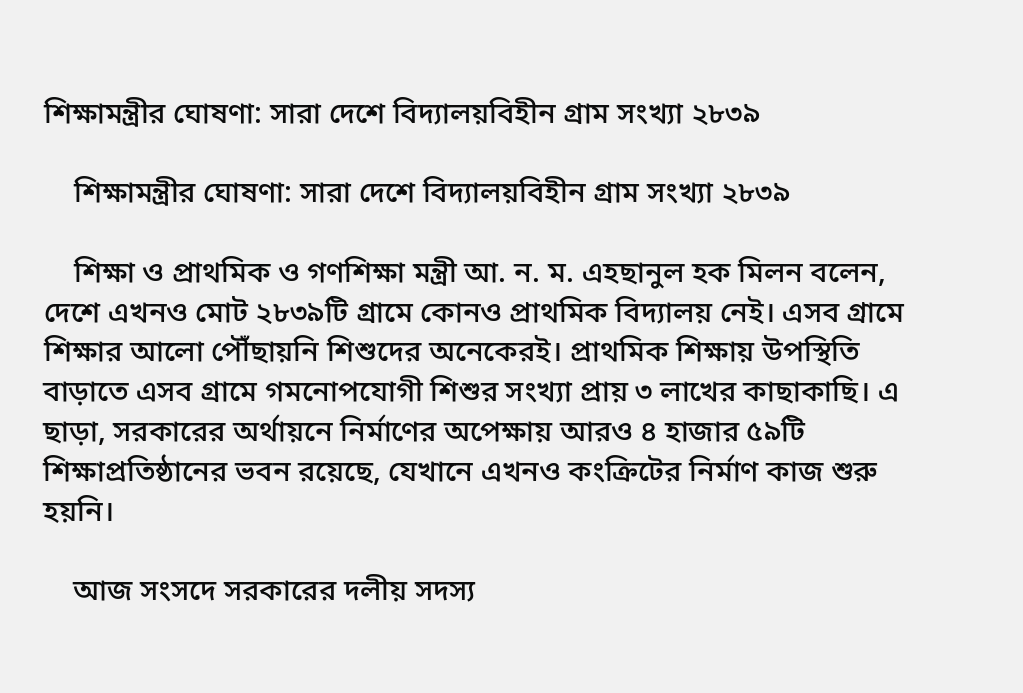শিক্ষামন্ত্রীর ঘোষণা: সারা দেশে বিদ্যালয়বিহীন গ্রাম সংখ্যা ২৮৩৯

    শিক্ষামন্ত্রীর ঘোষণা: সারা দেশে বিদ্যালয়বিহীন গ্রাম সংখ্যা ২৮৩৯

    শিক্ষা ও প্রাথমিক ও গণশিক্ষা মন্ত্রী আ. ন. ম. এহছানুল হক মিলন বলেন, দেশে এখনও মোট ২৮৩৯টি গ্রামে কোনও প্রাথমিক বিদ্যালয় নেই। এসব গ্রামে শিক্ষার আলো পৌঁছায়নি শিশুদের অনেকেরই। প্রাথমিক শিক্ষায় উপস্থিতি বাড়াতে এসব গ্রামে গমনোপযোগী শিশুর সংখ্যা প্রায় ৩ লাখের কাছাকাছি। এ ছাড়া, সরকারের অর্থায়নে নির্মাণের অপেক্ষায় আরও ৪ হাজার ৫৯টি শিক্ষাপ্রতিষ্ঠানের ভবন রয়েছে, যেখানে এখনও কংক্রিটের নির্মাণ কাজ শুরু হয়নি।

    আজ সংসদে সরকারের দলীয় সদস্য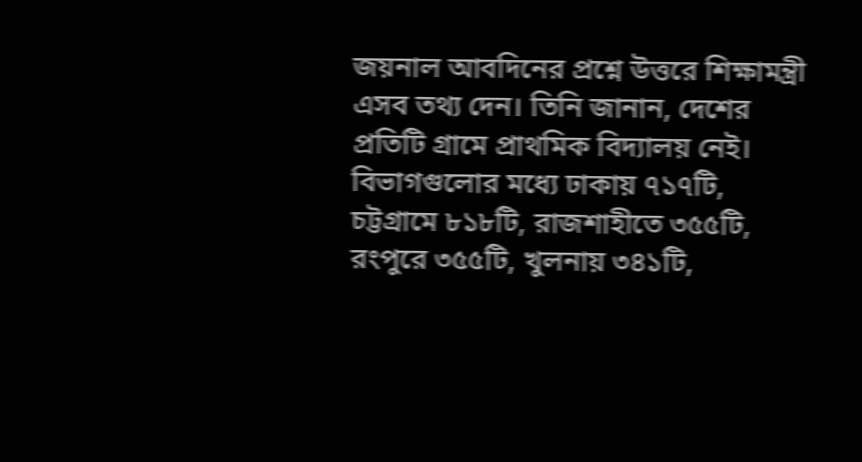জয়নাল আবদিনের প্রশ্নে উত্তরে শিক্ষামন্ত্রী এসব তথ্য দেন। তিনি জানান, দেশের প্রতিটি গ্রামে প্রাথমিক বিদ্যালয় নেই। বিভাগগুলোর মধ্যে ঢাকায় ৭১৭টি, চট্টগ্রামে ৮১৮টি, রাজশাহীতে ৩৫৫টি, রংপুরে ৩৫৫টি, খুলনায় ৩৪১টি,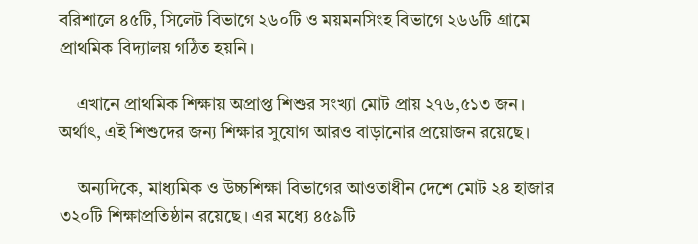বরিশালে ৪৫টি, সিলেট বিভাগে ২৬০টি ও ময়মনসিংহ বিভাগে ২৬৬টি গ্রামে প্রাথমিক বিদ্যালয় গঠিত হয়নি।

    এখানে প্রাথমিক শিক্ষায় অপ্রাপ্ত শিশুর সংখ্যা মোট প্রায় ২৭৬,৫১৩ জন। অর্থাৎ, এই শিশুদের জন্য শিক্ষার সুযোগ আরও বাড়ানোর প্রয়োজন রয়েছে।

    অন্যদিকে, মাধ্যমিক ও উচ্চশিক্ষা বিভাগের আওতাধীন দেশে মোট ২৪ হাজার ৩২০টি শিক্ষাপ্রতিষ্ঠান রয়েছে। এর মধ্যে ৪৫৯টি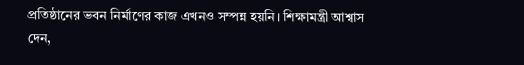প্রতিষ্ঠানের ভবন নির্মাণের কাজ এখনও সম্পন্ন হয়নি। শিক্ষামন্ত্রী আশ্বাস দেন,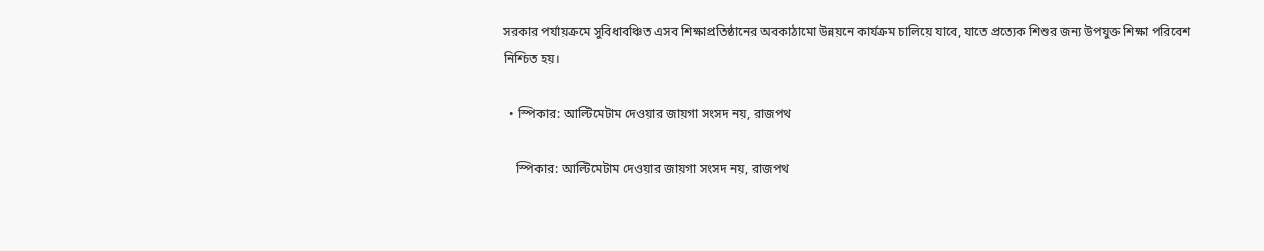সরকার পর্যায়ক্রমে সুবিধাবঞ্চিত এসব শিক্ষাপ্রতিষ্ঠানের অবকাঠামো উন্নয়নে কার্যক্রম চালিয়ে যাবে, যাতে প্রত্যেক শিশুর জন্য উপযুক্ত শিক্ষা পরিবেশ নিশ্চিত হয়।

  • স্পিকার: আল্টিমেটাম দেওয়ার জায়গা সংসদ নয়, রাজপথ

    স্পিকার: আল্টিমেটাম দেওয়ার জায়গা সংসদ নয়, রাজপথ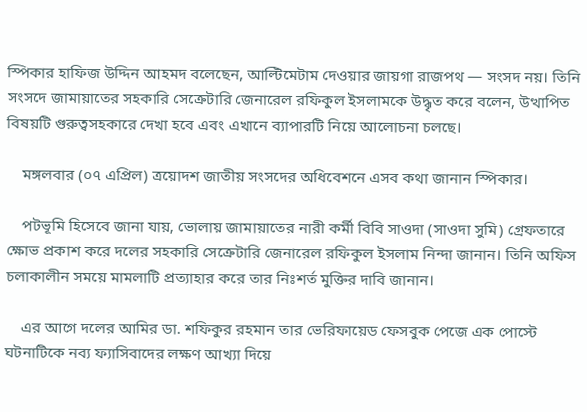স্পিকার হাফিজ উদ্দিন আহমদ বলেছেন, আল্টিমেটাম দেওয়ার জায়গা রাজপথ — সংসদ নয়। তিনি সংসদে জামায়াতের সহকারি সেক্রেটারি জেনারেল রফিকুল ইসলামকে উদ্ধৃত করে বলেন, উত্থাপিত বিষয়টি গুরুত্বসহকারে দেখা হবে এবং এখানে ব্যাপারটি নিয়ে আলোচনা চলছে।

    মঙ্গলবার (০৭ এপ্রিল) ত্রয়োদশ জাতীয় সংসদের অধিবেশনে এসব কথা জানান স্পিকার।

    পটভূমি হিসেবে জানা যায়, ভোলায় জামায়াতের নারী কর্মী বিবি সাওদা (সাওদা সুমি) গ্রেফতারে ক্ষোভ প্রকাশ করে দলের সহকারি সেক্রেটারি জেনারেল রফিকুল ইসলাম নিন্দা জানান। তিনি অফিস চলাকালীন সময়ে মামলাটি প্রত্যাহার করে তার নিঃশর্ত মুক্তির দাবি জানান।

    এর আগে দলের আমির ডা. শফিকুর রহমান তার ভেরিফায়েড ফেসবুক পেজে এক পোস্টে ঘটনাটিকে নব্য ফ্যাসিবাদের লক্ষণ আখ্যা দিয়ে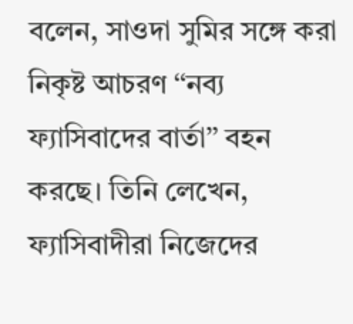বলেন, সাওদা সুমির সঙ্গে করা নিকৃষ্ট আচরণ ‘‘নব্য ফ্যাসিবাদের বার্তা’’ বহন করছে। তিনি লেখেন, ফ্যাসিবাদীরা নিজেদের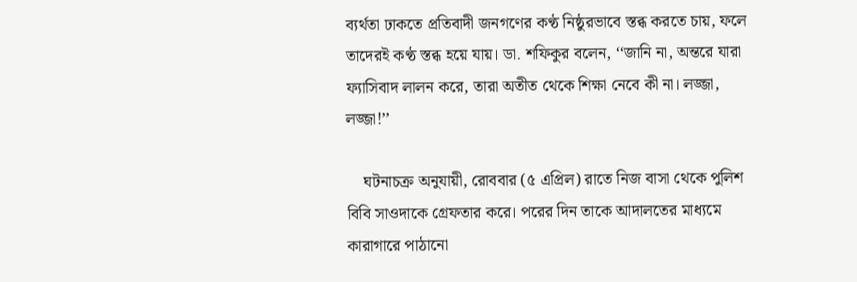ব্যর্থতা ঢাকতে প্রতিবাদী জনগণের কণ্ঠ নিষ্ঠুরভাবে স্তব্ধ করতে চায়, ফলে তাদেরই কণ্ঠ স্তব্ধ হয়ে যায়। ডা. শফিকুর বলেন, ‘‘জানি না, অন্তরে যারা ফ্যাসিবাদ লালন করে, তারা অতীত থেকে শিক্ষা নেবে কী না। লজ্জা, লজ্জা!’’

    ঘটনাচক্র অনুযায়ী, রোববার (৫ এপ্রিল) রাতে নিজ বাসা থেকে পুলিশ বিবি সাওদাকে গ্রেফতার করে। পরের দিন তাকে আদালতের মাধ্যমে কারাগারে পাঠানো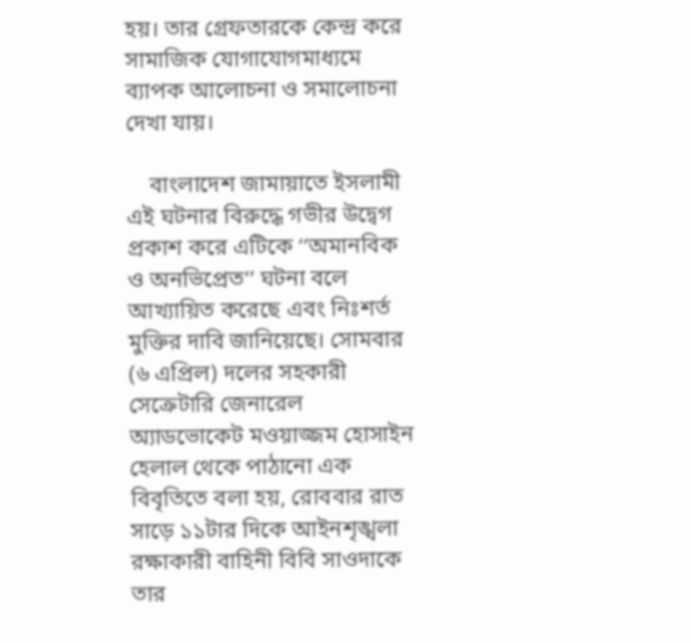হয়। তার গ্রেফতারকে কেন্দ্র করে সামাজিক যোগাযোগমাধ্যমে ব্যাপক আলোচনা ও সমালোচনা দেখা যায়।

    বাংলাদেশ জামায়াতে ইসলামী এই ঘটনার বিরুদ্ধে গভীর উদ্বেগ প্রকাশ করে এটিকে ‘‘অমানবিক ও অনভিপ্রেত’’ ঘটনা বলে আখ্যায়িত করেছে এবং নিঃশর্ত মুক্তির দাবি জানিয়েছে। সোমবার (৬ এপ্রিল) দলের সহকারী সেক্রেটারি জেনারেল অ্যাডভোকেট মওয়াজ্জম হোসাইন হেলাল থেকে পাঠানো এক বিবৃতিতে বলা হয়, রোববার রাত সাড়ে ১১টার দিকে আইনশৃঙ্খলা রক্ষাকারী বাহিনী বিবি সাওদাকে তার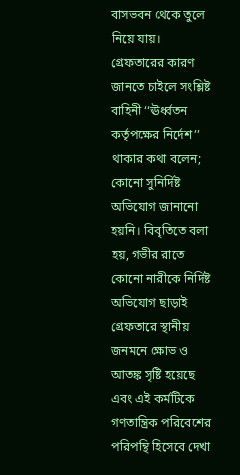বাসভবন থেকে তুলে নিয়ে যায়। গ্রেফতারের কারণ জানতে চাইলে সংশ্লিষ্ট বাহিনী ‘‘ঊর্ধ্বতন কর্তৃপক্ষের নির্দেশ’’ থাকার কথা বলেন; কোনো সুনির্দিষ্ট অভিযোগ জানানো হয়নি। বিবৃতিতে বলা হয়, গভীর রাতে কোনো নারীকে নির্দিষ্ট অভিযোগ ছাড়াই গ্রেফতারে স্থানীয় জনমনে ক্ষোভ ও আতঙ্ক সৃষ্টি হয়েছে এবং এই কর্মটিকে গণতান্ত্রিক পরিবেশের পরিপন্থি হিসেবে দেখা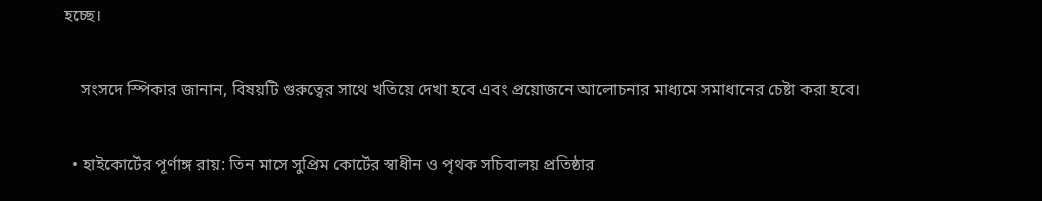হচ্ছে।

    সংসদে স্পিকার জানান, বিষয়টি গুরুত্বের সাথে খতিয়ে দেখা হবে এবং প্রয়োজনে আলোচনার মাধ্যমে সমাধানের চেষ্টা করা হবে।

  • হাইকোর্টের পূর্ণাঙ্গ রায়: তিন মাসে সুপ্রিম কোর্টের স্বাধীন ও পৃথক সচিবালয় প্রতিষ্ঠার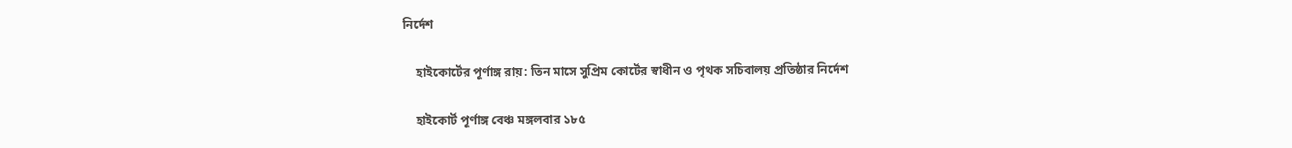নির্দেশ

    হাইকোর্টের পূর্ণাঙ্গ রায়: তিন মাসে সুপ্রিম কোর্টের স্বাধীন ও পৃথক সচিবালয় প্রতিষ্ঠার নির্দেশ

    হাইকোর্ট পূর্ণাঙ্গ বেঞ্চ মঙ্গলবার ১৮৫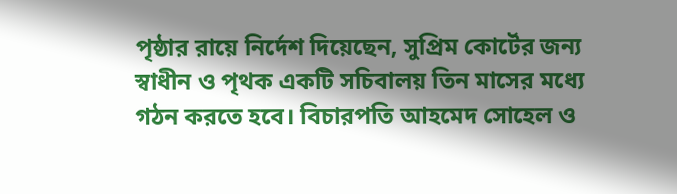পৃষ্ঠার রায়ে নির্দেশ দিয়েছেন, সুপ্রিম কোর্টের জন্য স্বাধীন ও পৃথক একটি সচিবালয় তিন মাসের মধ্যে গঠন করতে হবে। বিচারপতি আহমেদ সোহেল ও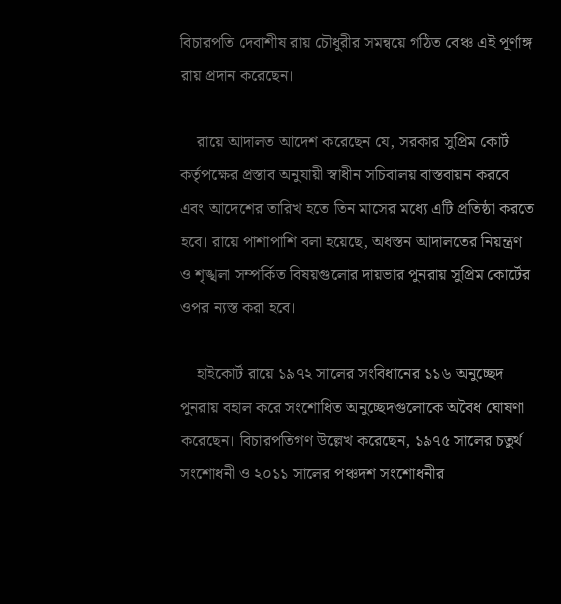বিচারপতি দেবাশীষ রায় চৌধুরীর সমন্বয়ে গঠিত বেঞ্চ এই পূর্ণাঙ্গ রায় প্রদান করেছেন।

    রায়ে আদালত আদেশ করেছেন যে, সরকার সুপ্রিম কোর্ট কর্তৃপক্ষের প্রস্তাব অনুযায়ী স্বাধীন সচিবালয় বাস্তবায়ন করবে এবং আদেশের তারিখ হতে তিন মাসের মধ্যে এটি প্রতিষ্ঠা করতে হবে। রায়ে পাশাপাশি বলা হয়েছে, অধস্তন আদালতের নিয়ন্ত্রণ ও শৃঙ্খলা সম্পর্কিত বিষয়গুলোর দায়ভার পুনরায় সুপ্রিম কোর্টের ওপর ন্যস্ত করা হবে।

    হাইকোর্ট রায়ে ১৯৭২ সালের সংবিধানের ১১৬ অনুচ্ছেদ পুনরায় বহাল করে সংশোধিত অনুচ্ছেদগুলোকে অবৈধ ঘোষণা করেছেন। বিচারপতিগণ উল্লেখ করেছেন, ১৯৭৫ সালের চতুর্থ সংশোধনী ও ২০১১ সালের পঞ্চদশ সংশোধনীর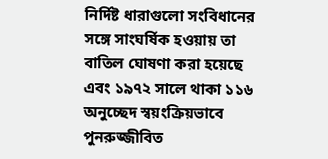নির্দিষ্ট ধারাগুলো সংবিধানের সঙ্গে সাংঘর্ষিক হওয়ায় তা বাতিল ঘোষণা করা হয়েছে এবং ১৯৭২ সালে থাকা ১১৬ অনুচ্ছেদ স্বয়ংক্রিয়ভাবে পুনরুজ্জীবিত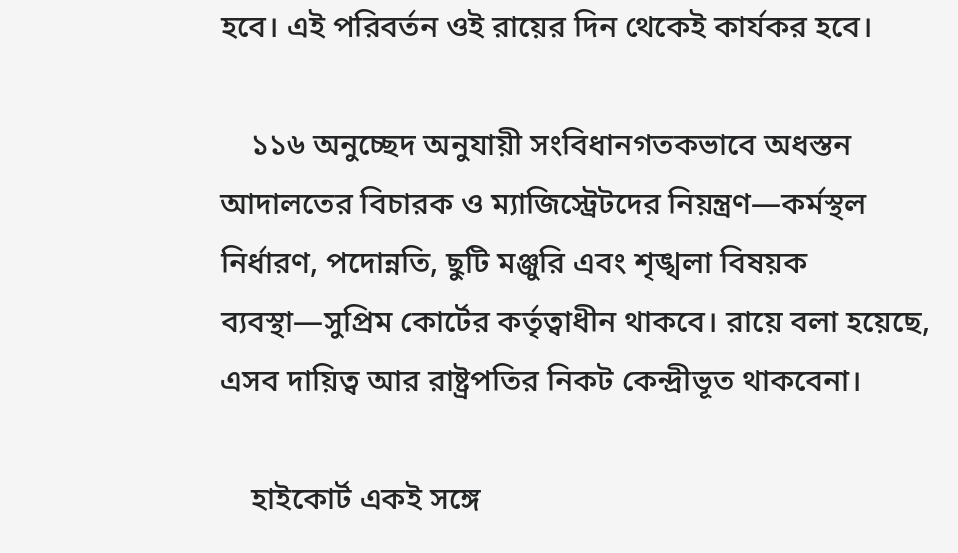হবে। এই পরিবর্তন ওই রায়ের দিন থেকেই কার্যকর হবে।

    ১১৬ অনুচ্ছেদ অনুযায়ী সংবিধানগতকভাবে অধস্তন আদালতের বিচারক ও ম্যাজিস্ট্রেটদের নিয়ন্ত্রণ—কর্মস্থল নির্ধারণ, পদোন্নতি, ছুটি মঞ্জুরি এবং শৃঙ্খলা বিষয়ক ব্যবস্থা—সুপ্রিম কোর্টের কর্তৃত্বাধীন থাকবে। রায়ে বলা হয়েছে, এসব দায়িত্ব আর রাষ্ট্রপতির নিকট কেন্দ্রীভূত থাকবেনা।

    হাইকোর্ট একই সঙ্গে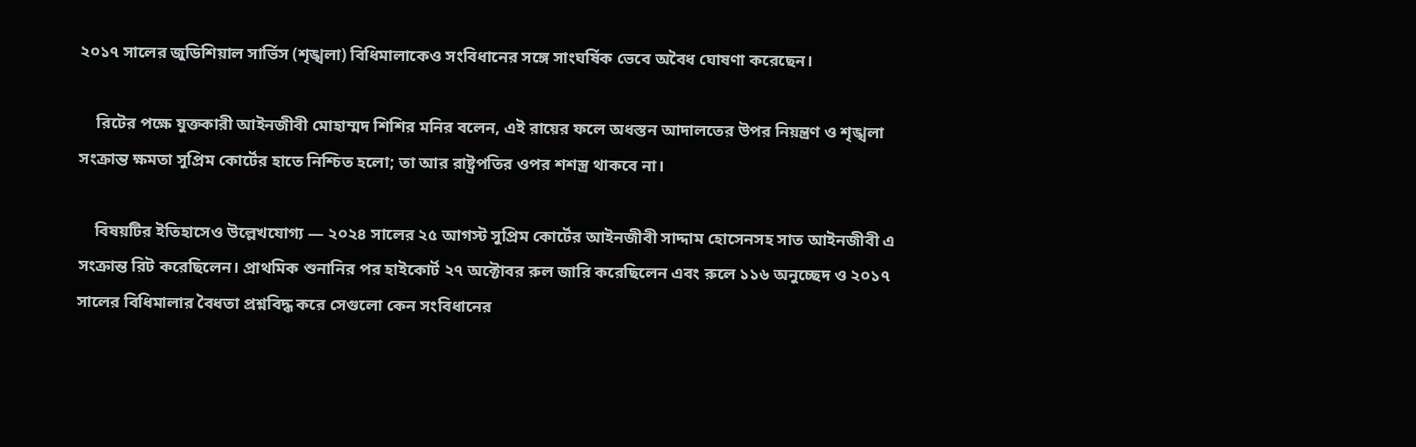২০১৭ সালের জুডিশিয়াল সার্ভিস (শৃঙ্খলা) বিধিমালাকেও সংবিধানের সঙ্গে সাংঘর্ষিক ভেবে অবৈধ ঘোষণা করেছেন।

    রিটের পক্ষে যুক্তকারী আইনজীবী মোহাম্মদ শিশির মনির বলেন, এই রায়ের ফলে অধস্তন আদালতের উপর নিয়ন্ত্রণ ও শৃঙ্খলা সংক্রান্ত ক্ষমতা সুপ্রিম কোর্টের হাতে নিশ্চিত হলো; তা আর রাষ্ট্রপতির ওপর শশস্ত্র থাকবে না।

    বিষয়টির ইতিহাসেও উল্লেখযোগ্য — ২০২৪ সালের ২৫ আগস্ট সুপ্রিম কোর্টের আইনজীবী সাদ্দাম হোসেনসহ সাত আইনজীবী এ সংক্রান্ত রিট করেছিলেন। প্রাথমিক শুনানির পর হাইকোর্ট ২৭ অক্টোবর রুল জারি করেছিলেন এবং রুলে ১১৬ অনুচ্ছেদ ও ২০১৭ সালের বিধিমালার বৈধতা প্রশ্নবিদ্ধ করে সেগুলো কেন সংবিধানের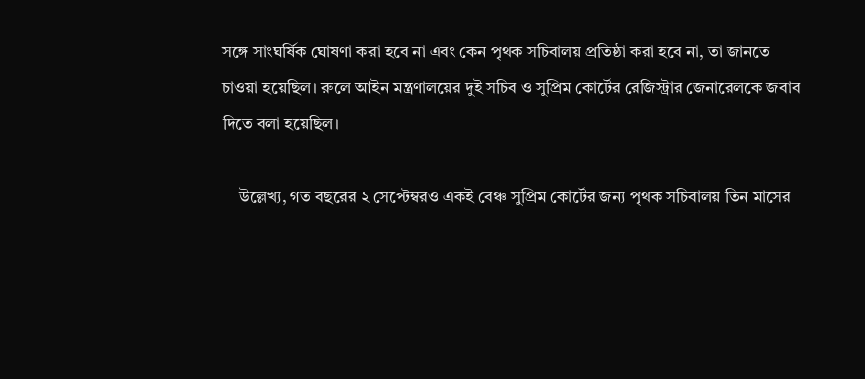সঙ্গে সাংঘর্ষিক ঘোষণা করা হবে না এবং কেন পৃথক সচিবালয় প্রতিষ্ঠা করা হবে না, তা জানতে চাওয়া হয়েছিল। রুলে আইন মন্ত্রণালয়ের দুই সচিব ও সুপ্রিম কোর্টের রেজিস্ট্রার জেনারেলকে জবাব দিতে বলা হয়েছিল।

    উল্লেখ্য, গত বছরের ২ সেপ্টেম্বরও একই বেঞ্চ সুপ্রিম কোর্টের জন্য পৃথক সচিবালয় তিন মাসের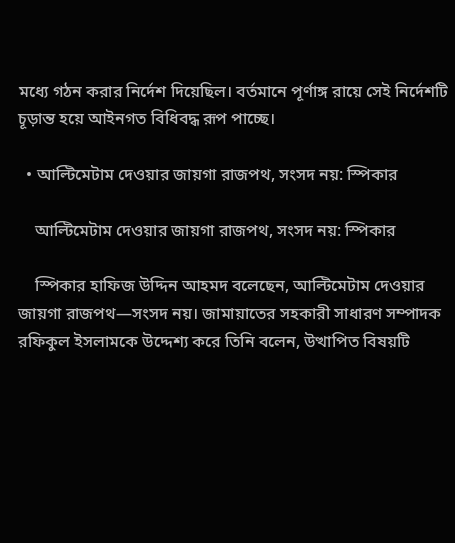মধ্যে গঠন করার নির্দেশ দিয়েছিল। বর্তমানে পূর্ণাঙ্গ রায়ে সেই নির্দেশটি চূড়ান্ত হয়ে আইনগত বিধিবদ্ধ রূপ পাচ্ছে।

  • আল্টিমেটাম দেওয়ার জায়গা রাজপথ, সংসদ নয়: স্পিকার

    আল্টিমেটাম দেওয়ার জায়গা রাজপথ, সংসদ নয়: স্পিকার

    স্পিকার হাফিজ উদ্দিন আহমদ বলেছেন, আল্টিমেটাম দেওয়ার জায়গা রাজপথ—সংসদ নয়। জামায়াতের সহকারী সাধারণ সম্পাদক রফিকুল ইসলামকে উদ্দেশ্য করে তিনি বলেন, উত্থাপিত বিষয়টি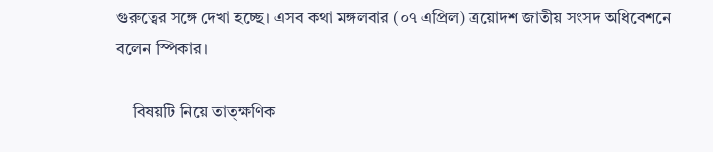গুরুত্বের সঙ্গে দেখা হচ্ছে। এসব কথা মঙ্গলবার (০৭ এপ্রিল) ত্রয়োদশ জাতীয় সংসদ অধিবেশনে বলেন স্পিকার।

    বিষয়টি নিয়ে তাত্ক্ষণিক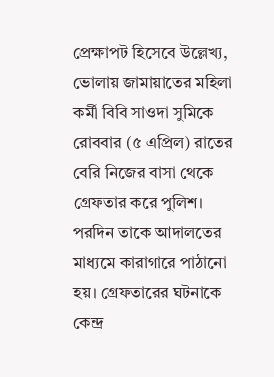প্রেক্ষাপট হিসেবে উল্লেখ্য, ভোলায় জামায়াতের মহিলা কর্মী বিবি সাওদা সুমিকে রোববার (৫ এপ্রিল) রাতের বেরি নিজের বাসা থেকে গ্রেফতার করে পুলিশ। পরদিন তাকে আদালতের মাধ্যমে কারাগারে পাঠানো হয়। গ্রেফতারের ঘটনাকে কেন্দ্র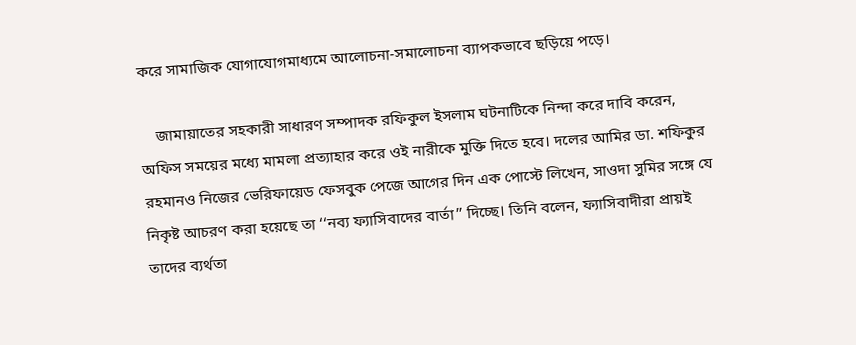করে সামাজিক যোগাযোগমাধ্যমে আলোচনা-সমালোচনা ব্যাপকভাবে ছড়িয়ে পড়ে।

    জামায়াতের সহকারী সাধারণ সম্পাদক রফিকুল ইসলাম ঘটনাটিকে নিন্দা করে দাবি করেন, অফিস সময়ের মধ্যে মামলা প্রত্যাহার করে ওই নারীকে মুক্তি দিতে হবে। দলের আমির ডা. শফিকুর রহমানও নিজের ভেরিফায়েড ফেসবুক পেজে আগের দিন এক পোস্টে লিখেন, সাওদা সুমির সঙ্গে যে নিকৃষ্ট আচরণ করা হয়েছে তা ‘‘নব্য ফ্যাসিবাদের বার্তা’’ দিচ্ছে। তিনি বলেন, ফ্যাসিবাদীরা প্রায়ই তাদের ব্যর্থতা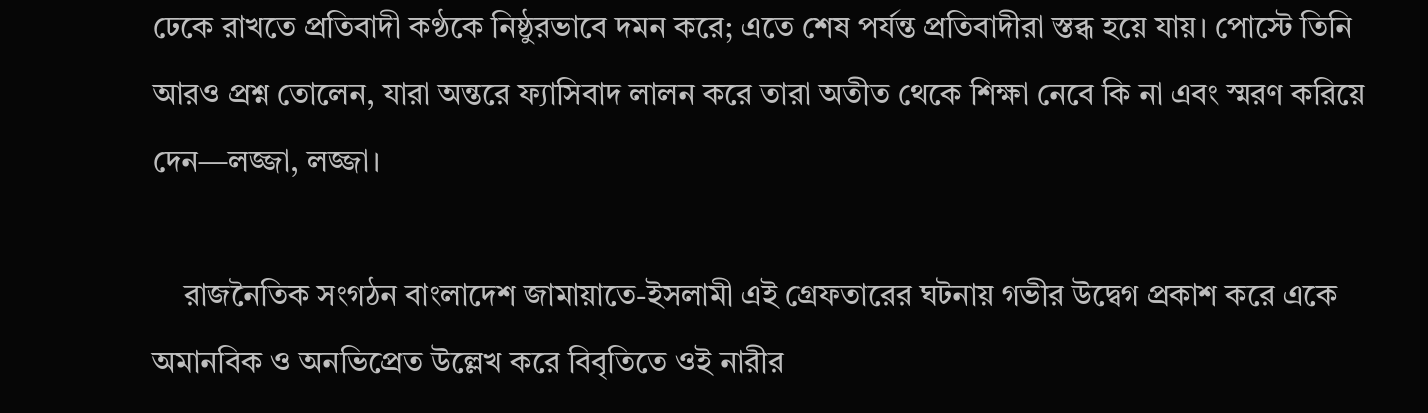ঢেকে রাখতে প্রতিবাদী কণ্ঠকে নিষ্ঠুরভাবে দমন করে; এতে শেষ পর্যন্ত প্রতিবাদীরা স্তব্ধ হয়ে যায়। পোস্টে তিনি আরও প্রশ্ন তোলেন, যারা অন্তরে ফ্যাসিবাদ লালন করে তারা অতীত থেকে শিক্ষা নেবে কি না এবং স্মরণ করিয়ে দেন—লজ্জা, লজ্জা।

    রাজনৈতিক সংগঠন বাংলাদেশ জামায়াতে-ইসলামী এই গ্রেফতারের ঘটনায় গভীর উদ্বেগ প্রকাশ করে একে অমানবিক ও অনভিপ্রেত উল্লেখ করে বিবৃতিতে ওই নারীর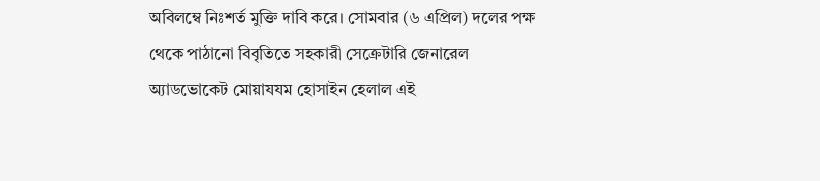অবিলম্বে নিঃশর্ত মুক্তি দাবি করে। সোমবার (৬ এপ্রিল) দলের পক্ষ থেকে পাঠানো বিবৃতিতে সহকারী সেক্রেটারি জেনারেল অ্যাডভোকেট মোয়াযযম হোসাইন হেলাল এই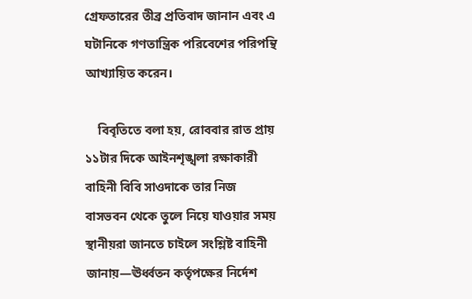গ্রেফতারের তীব্র প্রতিবাদ জানান এবং এ ঘটানিকে গণতান্ত্রিক পরিবেশের পরিপন্থি আখ্যায়িত করেন।

    বিবৃতিতে বলা হয়, রোববার রাত প্রায় ১১টার দিকে আইনশৃঙ্খলা রক্ষাকারী বাহিনী বিবি সাওদাকে তার নিজ বাসভবন থেকে তুলে নিয়ে যাওয়ার সময় স্থানীয়রা জানতে চাইলে সংশ্লিষ্ট বাহিনী জানায়—ঊর্ধ্বতন কর্তৃপক্ষের নির্দেশ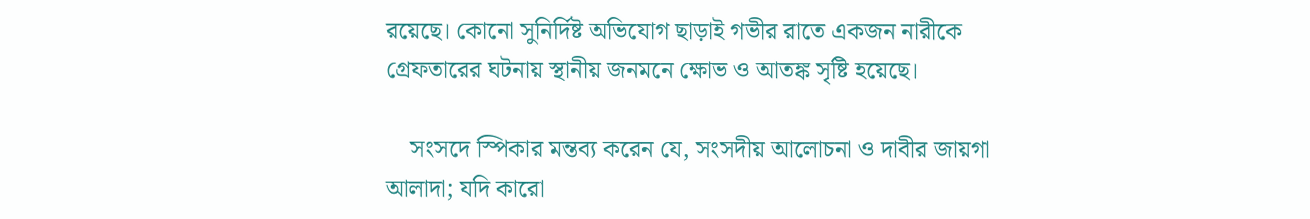রয়েছে। কোনো সুনির্দিষ্ট অভিযোগ ছাড়াই গভীর রাতে একজন নারীকে গ্রেফতারের ঘটনায় স্থানীয় জনমনে ক্ষোভ ও আতঙ্ক সৃষ্টি হয়েছে।

    সংসদে স্পিকার মন্তব্য করেন যে, সংসদীয় আলোচনা ও দাবীর জায়গা আলাদা; যদি কারো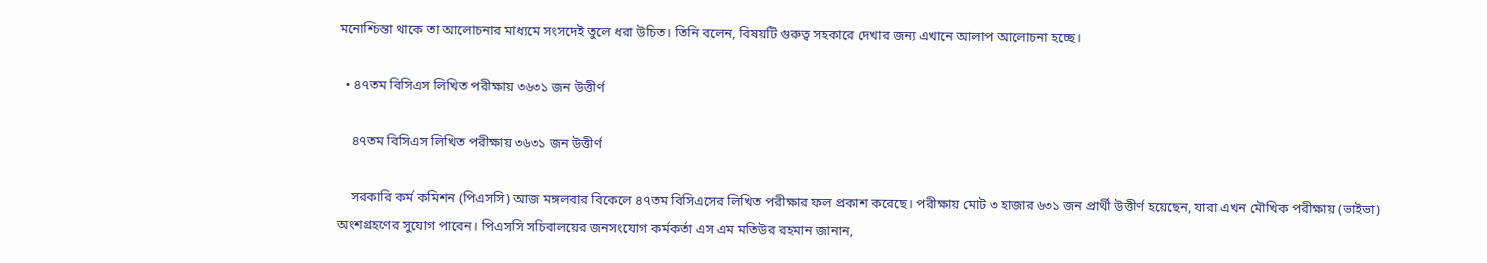মনোশ্চিন্তা থাকে তা আলোচনার মাধ্যমে সংসদেই তুলে ধরা উচিত। তিনি বলেন, বিষয়টি গুরুত্ব সহকারে দেখার জন্য এখানে আলাপ আলোচনা হচ্ছে।

  • ৪৭তম বিসিএস লিখিত পরীক্ষায় ৩৬৩১ জন উত্তীর্ণ

    ৪৭তম বিসিএস লিখিত পরীক্ষায় ৩৬৩১ জন উত্তীর্ণ

    সরকারি কর্ম কমিশন (পিএসসি) আজ মঙ্গলবার বিকেলে ৪৭তম বিসিএসের লিখিত পরীক্ষার ফল প্রকাশ করেছে। পরীক্ষায় মোট ৩ হাজার ৬৩১ জন প্রার্থী উত্তীর্ণ হয়েছেন, যারা এখন মৌখিক পরীক্ষায় (ভাইভা) অংশগ্রহণের সুযোগ পাবেন। পিএসসি সচিবালয়ের জনসংযোগ কর্মকর্তা এস এম মতিউর রহমান জানান,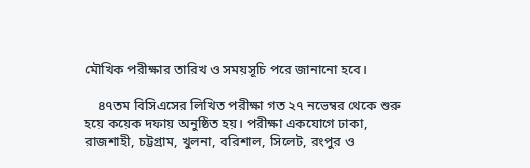মৌখিক পরীক্ষার তারিখ ও সময়সূচি পরে জানানো হবে।

    ৪৭তম বিসিএসের লিখিত পরীক্ষা গত ২৭ নভেম্বর থেকে শুরু হয়ে কয়েক দফায় অনুষ্ঠিত হয়। পরীক্ষা একযোগে ঢাকা, রাজশাহী, চট্টগ্রাম, খুলনা, বরিশাল, সিলেট, রংপুর ও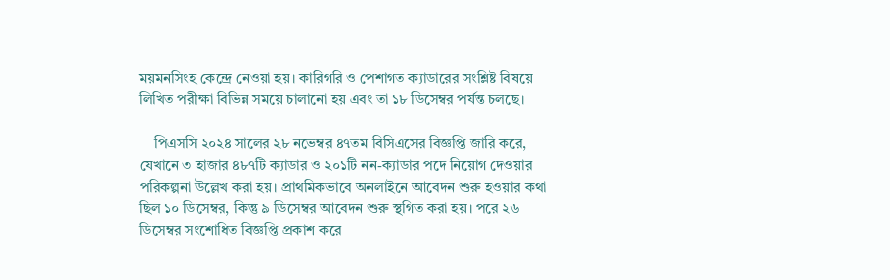ময়মনসিংহ কেন্দ্রে নেওয়া হয়। কারিগরি ও পেশাগত ক্যাডারের সংশ্লিষ্ট বিষয়ে লিখিত পরীক্ষা বিভিন্ন সময়ে চালানো হয় এবং তা ১৮ ডিসেম্বর পর্যন্ত চলছে।

    পিএসসি ২০২৪ সালের ২৮ নভেম্বর ৪৭তম বিসিএসের বিজ্ঞপ্তি জারি করে, যেখানে ৩ হাজার ৪৮৭টি ক্যাডার ও ২০১টি নন-ক্যাডার পদে নিয়োগ দেওয়ার পরিকল্পনা উল্লেখ করা হয়। প্রাথমিকভাবে অনলাইনে আবেদন শুরু হওয়ার কথা ছিল ১০ ডিসেম্বর, কিন্তু ৯ ডিসেম্বর আবেদন শুরু স্থগিত করা হয়। পরে ২৬ ডিসেম্বর সংশোধিত বিজ্ঞপ্তি প্রকাশ করে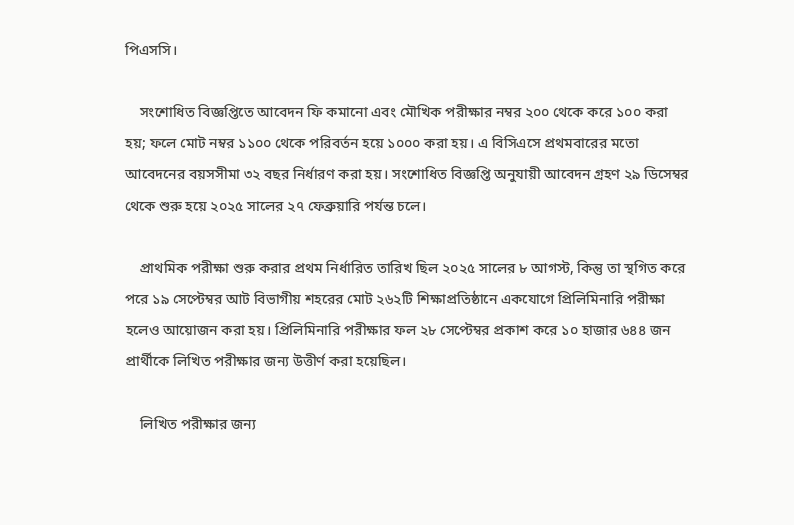পিএসসি।

    সংশোধিত বিজ্ঞপ্তিতে আবেদন ফি কমানো এবং মৌখিক পরীক্ষার নম্বর ২০০ থেকে করে ১০০ করা হয়; ফলে মোট নম্বর ১১০০ থেকে পরিবর্তন হয়ে ১০০০ করা হয়। এ বিসিএসে প্রথমবারের মতো আবেদনের বয়সসীমা ৩২ বছর নির্ধারণ করা হয়। সংশোধিত বিজ্ঞপ্তি অনুযায়ী আবেদন গ্রহণ ২৯ ডিসেম্বর থেকে শুরু হয়ে ২০২৫ সালের ২৭ ফেব্রুয়ারি পর্যন্ত চলে।

    প্রাথমিক পরীক্ষা শুরু করার প্রথম নির্ধারিত তারিখ ছিল ২০২৫ সালের ৮ আগস্ট, কিন্তু তা স্থগিত করে পরে ১৯ সেপ্টেম্বর আট বিভাগীয় শহরের মোট ২৬২টি শিক্ষাপ্রতিষ্ঠানে একযোগে প্রিলিমিনারি পরীক্ষা হলেও আয়োজন করা হয়। প্রিলিমিনারি পরীক্ষার ফল ২৮ সেপ্টেম্বর প্রকাশ করে ১০ হাজার ৬৪৪ জন প্রার্থীকে লিখিত পরীক্ষার জন্য উত্তীর্ণ করা হয়েছিল।

    লিখিত পরীক্ষার জন্য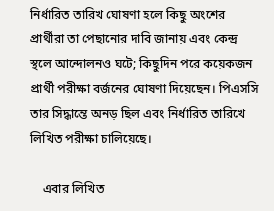নির্ধারিত তারিখ ঘোষণা হলে কিছু অংশের প্রার্থীরা তা পেছানোর দাবি জানায় এবং কেন্দ্র স্থলে আন্দোলনও ঘটে; কিছুদিন পরে কয়েকজন প্রার্থী পরীক্ষা বর্জনের ঘোষণা দিয়েছেন। পিএসসি তার সিদ্ধান্তে অনড় ছিল এবং নির্ধারিত তারিখে লিখিত পরীক্ষা চালিয়েছে।

    এবার লিখিত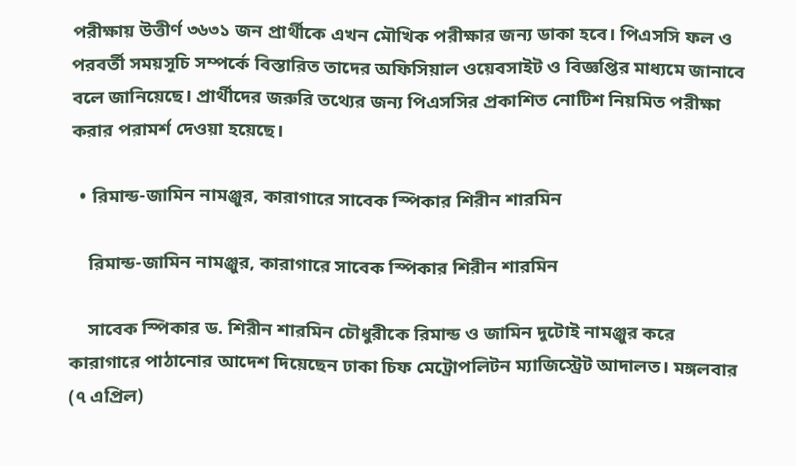পরীক্ষায় উত্তীর্ণ ৩৬৩১ জন প্রার্থীকে এখন মৌখিক পরীক্ষার জন্য ডাকা হবে। পিএসসি ফল ও পরবর্তী সময়সূচি সম্পর্কে বিস্তারিত তাদের অফিসিয়াল ওয়েবসাইট ও বিজ্ঞপ্তির মাধ্যমে জানাবে বলে জানিয়েছে। প্রার্থীদের জরুরি তথ্যের জন্য পিএসসির প্রকাশিত নোটিশ নিয়মিত পরীক্ষা করার পরামর্শ দেওয়া হয়েছে।

  • রিমান্ড-জামিন নামঞ্জুর, কারাগারে সাবেক স্পিকার শিরীন শারমিন

    রিমান্ড-জামিন নামঞ্জুর, কারাগারে সাবেক স্পিকার শিরীন শারমিন

    সাবেক স্পিকার ড. শিরীন শারমিন চৌধুরীকে রিমান্ড ও জামিন দুটোই নামঞ্জুর করে কারাগারে পাঠানোর আদেশ দিয়েছেন ঢাকা চিফ মেট্রোপলিটন ম্যাজিস্ট্রেট আদালত। মঙ্গলবার (৭ এপ্রিল)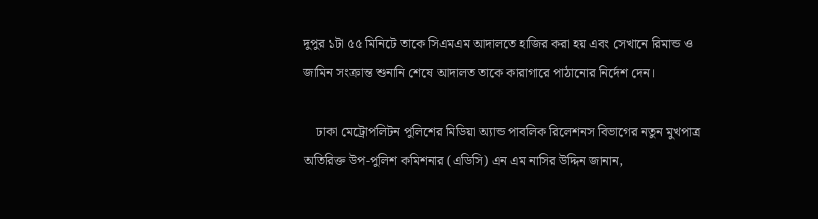দুপুর ১টা ৫৫ মিনিটে তাকে সিএমএম আদালতে হাজির করা হয় এবং সেখানে রিমান্ড ও জামিন সংক্রান্ত শুনানি শেষে আদালত তাকে কারাগারে পাঠানোর নির্দেশ দেন।

    ঢাকা মেট্রোপলিটন পুলিশের মিডিয়া অ্যান্ড পাবলিক রিলেশনস বিভাগের নতুন মুখপাত্র অতিরিক্ত উপ-পুলিশ কমিশনার (এডিসি) এন এম নাসির উদ্দিন জানান,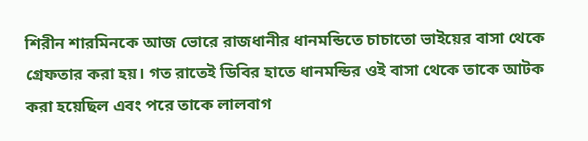শিরীন শারমিনকে আজ ভোরে রাজধানীর ধানমন্ডিতে চাচাতো ভাইয়ের বাসা থেকে গ্রেফতার করা হয়। গত রাতেই ডিবির হাতে ধানমন্ডির ওই বাসা থেকে তাকে আটক করা হয়েছিল এবং পরে তাকে লালবাগ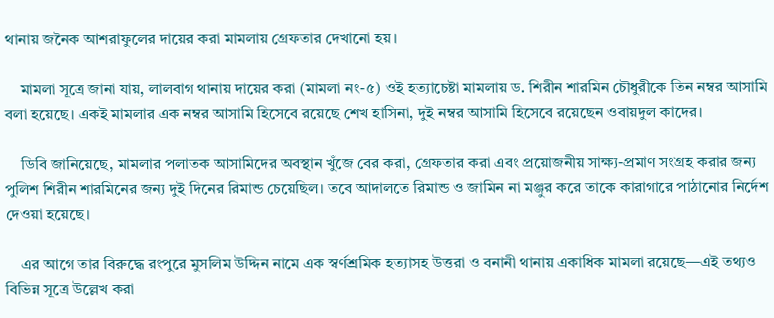থানায় জনৈক আশরাফুলের দায়ের করা মামলায় গ্রেফতার দেখানো হয়।

    মামলা সূত্রে জানা যায়, লালবাগ থানায় দায়ের করা (মামলা নং-৫) ওই হত্যাচেষ্টা মামলায় ড. শিরীন শারমিন চৌধুরীকে তিন নম্বর আসামি বলা হয়েছে। একই মামলার এক নম্বর আসামি হিসেবে রয়েছে শেখ হাসিনা, দুই নম্বর আসামি হিসেবে রয়েছেন ওবায়দুল কাদের।

    ডিবি জানিয়েছে, মামলার পলাতক আসামিদের অবস্থান খুঁজে বের করা, গ্রেফতার করা এবং প্রয়োজনীয় সাক্ষ্য-প্রমাণ সংগ্রহ করার জন্য পুলিশ শিরীন শারমিনের জন্য দুই দিনের রিমান্ড চেয়েছিল। তবে আদালতে রিমান্ড ও জামিন না মঞ্জুর করে তাকে কারাগারে পাঠানোর নির্দেশ দেওয়া হয়েছে।

    এর আগে তার বিরুদ্ধে রংপুরে মুসলিম উদ্দিন নামে এক স্বর্ণশ্রমিক হত্যাসহ উত্তরা ও বনানী থানায় একাধিক মামলা রয়েছে—এই তথ্যও বিভিন্ন সূত্রে উল্লেখ করা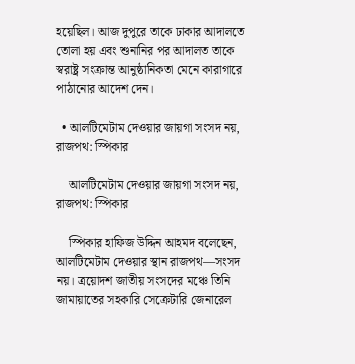হয়েছিল। আজ দুপুরে তাকে ঢাকার আদালতে তোলা হয় এবং শুনানির পর আদালত তাকে স্বরাষ্ট্র সংক্রান্ত আনুষ্ঠানিকতা মেনে কারাগারে পাঠানোর আদেশ দেন।

  • আলটিমেটাম দেওয়ার জায়গা সংসদ নয়, রাজপথ: স্পিকার

    আলটিমেটাম দেওয়ার জায়গা সংসদ নয়, রাজপথ: স্পিকার

    স্পিকার হাফিজ উদ্দিন আহমদ বলেছেন, আলটিমেটাম দেওয়ার স্থান রাজপথ—সংসদ নয়। ত্রয়োদশ জাতীয় সংসদের মঞ্চে তিনি জামায়াতের সহকারি সেক্রেটারি জেনারেল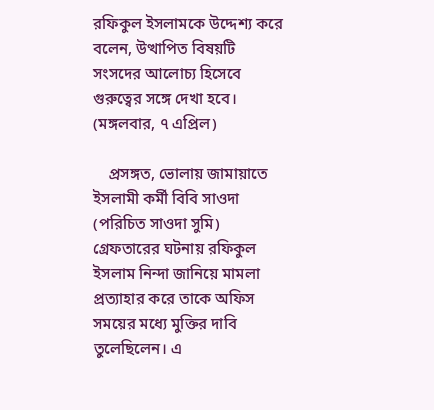রফিকুল ইসলামকে উদ্দেশ্য করে বলেন, উত্থাপিত বিষয়টি সংসদের আলোচ্য হিসেবে গুরুত্বের সঙ্গে দেখা হবে। (মঙ্গলবার, ৭ এপ্রিল)

    প্রসঙ্গত, ভোলায় জামায়াতে ইসলামী কর্মী বিবি সাওদা (পরিচিত সাওদা সুমি) গ্রেফতারের ঘটনায় রফিকুল ইসলাম নিন্দা জানিয়ে মামলা প্রত্যাহার করে তাকে অফিস সময়ের মধ্যে মুক্তির দাবি তুলেছিলেন। এ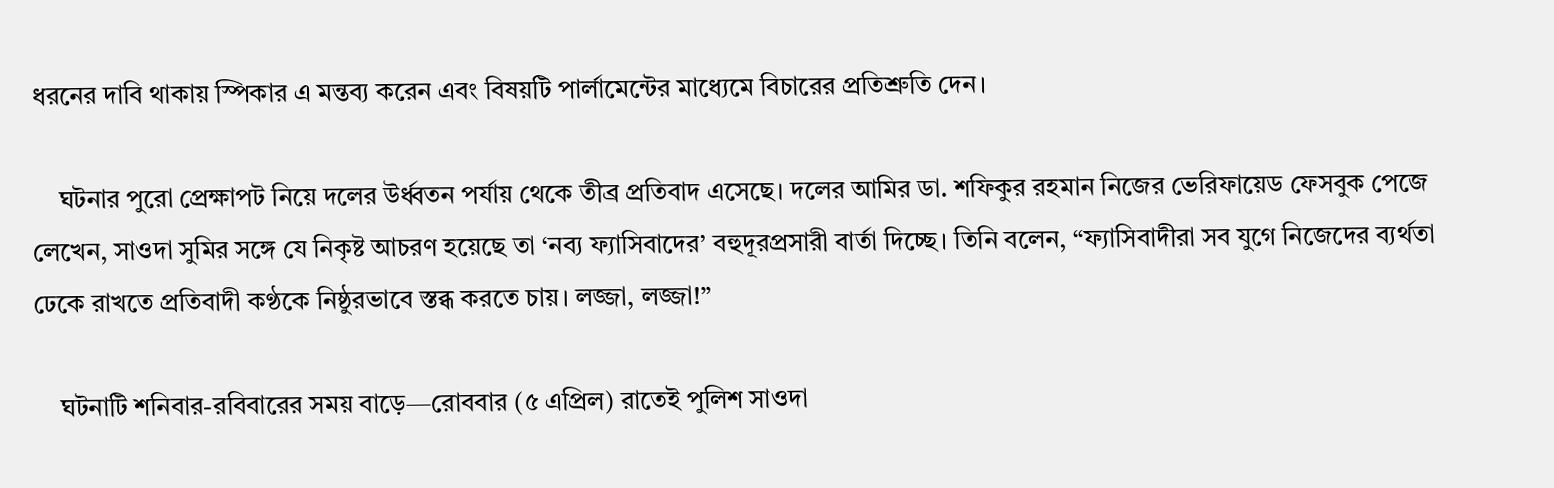ধরনের দাবি থাকায় স্পিকার এ মন্তব্য করেন এবং বিষয়টি পার্লামেন্টের মাধ্যেমে বিচারের প্রতিশ্রুতি দেন।

    ঘটনার পুরো প্রেক্ষাপট নিয়ে দলের উর্ধ্বতন পর্যায় থেকে তীব্র প্রতিবাদ এসেছে। দলের আমির ডা. শফিকুর রহমান নিজের ভেরিফায়েড ফেসবুক পেজে লেখেন, সাওদা সুমির সঙ্গে যে নিকৃষ্ট আচরণ হয়েছে তা ‘নব্য ফ্যাসিবাদের’ বহুদূরপ্রসারী বার্তা দিচ্ছে। তিনি বলেন, “ফ্যাসিবাদীরা সব যুগে নিজেদের ব্যর্থতা ঢেকে রাখতে প্রতিবাদী কণ্ঠকে নিষ্ঠুরভাবে স্তব্ধ করতে চায়। লজ্জা, লজ্জা!”

    ঘটনাটি শনিবার-রবিবারের সময় বাড়ে—রোববার (৫ এপ্রিল) রাতেই পুলিশ সাওদা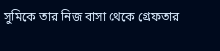সুমিকে তার নিজ বাসা থেকে গ্রেফতার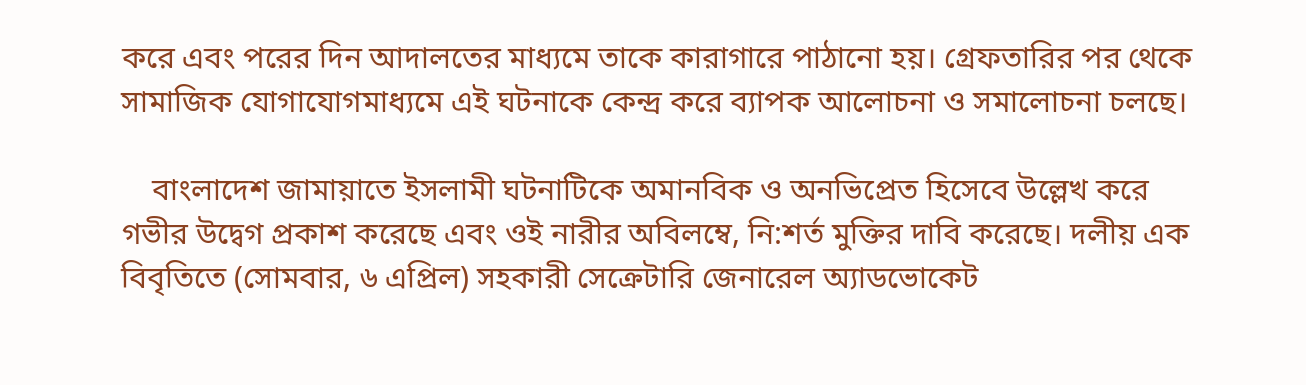করে এবং পরের দিন আদালতের মাধ্যমে তাকে কারাগারে পাঠানো হয়। গ্রেফতারির পর থেকে সামাজিক যোগাযোগমাধ্যমে এই ঘটনাকে কেন্দ্র করে ব্যাপক আলোচনা ও সমালোচনা চলছে।

    বাংলাদেশ জামায়াতে ইসলামী ঘটনাটিকে অমানবিক ও অনভিপ্রেত হিসেবে উল্লেখ করে গভীর উদ্বেগ প্রকাশ করেছে এবং ওই নারীর অবিলম্বে, নি:শর্ত মুক্তির দাবি করেছে। দলীয় এক বিবৃতিতে (সোমবার, ৬ এপ্রিল) সহকারী সেক্রেটারি জেনারেল অ্যাডভোকেট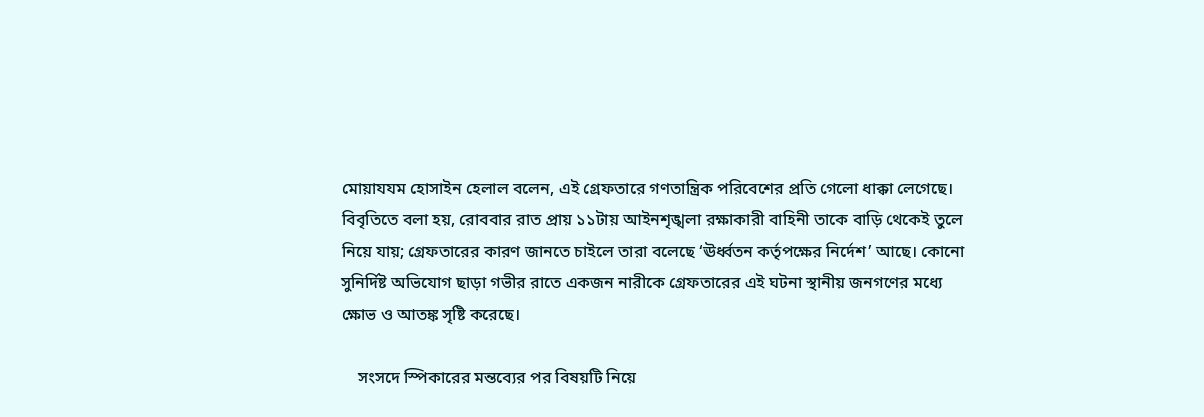মোয়াযযম হোসাইন হেলাল বলেন, এই গ্রেফতারে গণতান্ত্রিক পরিবেশের প্রতি গেলো ধাক্কা লেগেছে। বিবৃতিতে বলা হয়, রোববার রাত প্রায় ১১টায় আইনশৃঙ্খলা রক্ষাকারী বাহিনী তাকে বাড়ি থেকেই তুলে নিয়ে যায়; গ্রেফতারের কারণ জানতে চাইলে তারা বলেছে ‘ঊর্ধ্বতন কর্তৃপক্ষের নির্দেশ’ আছে। কোনো সুনির্দিষ্ট অভিযোগ ছাড়া গভীর রাতে একজন নারীকে গ্রেফতারের এই ঘটনা স্থানীয় জনগণের মধ্যে ক্ষোভ ও আতঙ্ক সৃষ্টি করেছে।

    সংসদে স্পিকারের মন্তব্যের পর বিষয়টি নিয়ে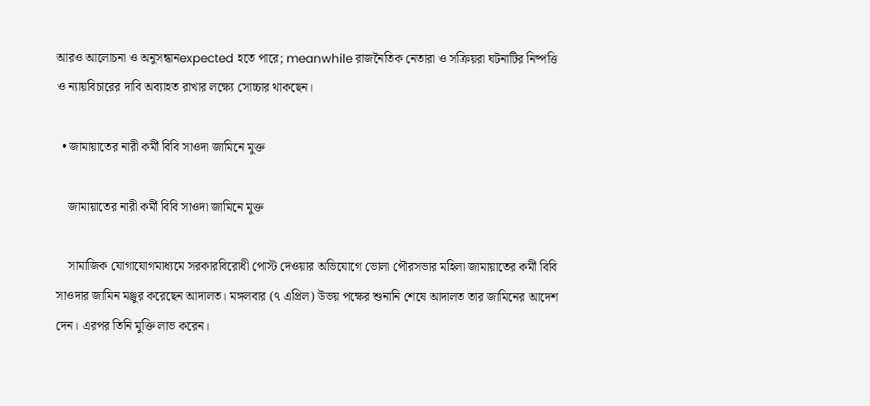আরও আলোচনা ও অনুসন্ধানexpected হতে পারে; meanwhile রাজনৈতিক নেতারা ও সক্রিয়রা ঘটনাটির নিষ্পত্তি ও ন্যায়বিচারের দাবি অব্যাহত রাখার লক্ষ্যে সোচ্চার থাকছেন।

  • জামায়াতের নারী কর্মী বিবি সাওদা জামিনে মুক্ত

    জামায়াতের নারী কর্মী বিবি সাওদা জামিনে মুক্ত

    সামাজিক যোগাযোগমাধ্যমে সরকারবিরোধী পোস্ট দেওয়ার অভিযোগে ভোলা পৌরসভার মহিলা জামায়াতের কর্মী বিবি সাওদার জামিন মঞ্জুর করেছেন আদালত। মঙ্গলবার (৭ এপ্রিল) উভয় পক্ষের শুনানি শেষে আদালত তার জামিনের আদেশ দেন। এরপর তিনি মুক্তি লাভ করেন।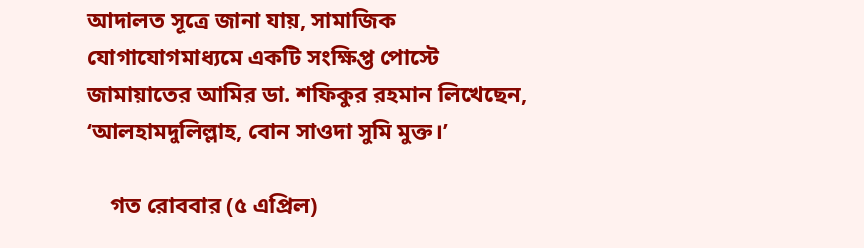আদালত সূত্রে জানা যায়, সামাজিক যোগাযোগমাধ্যমে একটি সংক্ষিপ্ত পোস্টে জামায়াতের আমির ডা. শফিকুর রহমান লিখেছেন, ‘আলহামদুলিল্লাহ, বোন সাওদা সুমি মুক্ত।’

    গত রোববার (৫ এপ্রিল)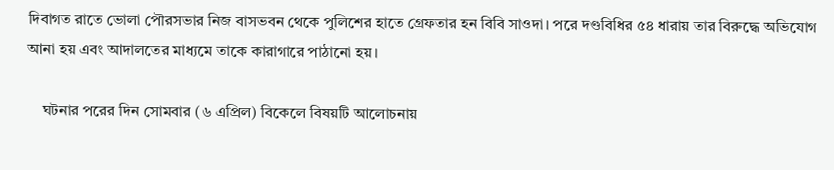দিবাগত রাতে ভোলা পৌরসভার নিজ বাসভবন থেকে পুলিশের হাতে গ্রেফতার হন বিবি সাওদা। পরে দণ্ডবিধির ৫৪ ধারায় তার বিরুদ্ধে অভিযোগ আনা হয় এবং আদালতের মাধ্যমে তাকে কারাগারে পাঠানো হয়।

    ঘটনার পরের দিন সোমবার (৬ এপ্রিল) বিকেলে বিষয়টি আলোচনায়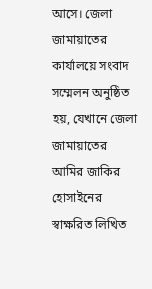আসে। জেলা জামায়াতের কার্যালয়ে সংবাদ সম্মেলন অনুষ্ঠিত হয়, যেখানে জেলা জামায়াতের আমির জাকির হোসাইনের স্বাক্ষরিত লিখিত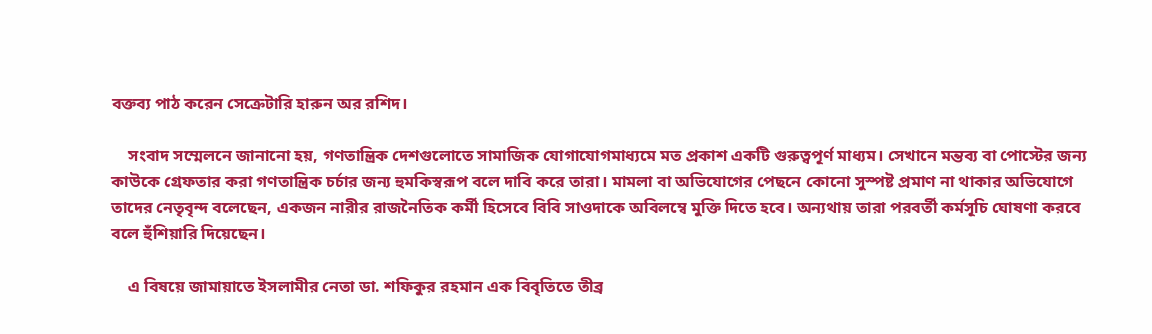বক্তব্য পাঠ করেন সেক্রেটারি হারুন অর রশিদ।

    সংবাদ সম্মেলনে জানানো হয়, গণতান্ত্রিক দেশগুলোতে সামাজিক যোগাযোগমাধ্যমে মত প্রকাশ একটি গুরুত্বপূর্ণ মাধ্যম। সেখানে মন্তব্য বা পোস্টের জন্য কাউকে গ্রেফতার করা গণতান্ত্রিক চর্চার জন্য হুমকিস্বরূপ বলে দাবি করে তারা। মামলা বা অভিযোগের পেছনে কোনো সুস্পষ্ট প্রমাণ না থাকার অভিযোগে তাদের নেতৃবৃন্দ বলেছেন, একজন নারীর রাজনৈতিক কর্মী হিসেবে বিবি সাওদাকে অবিলম্বে মুক্তি দিতে হবে। অন্যথায় তারা পরবর্তী কর্মসূচি ঘোষণা করবে বলে হুঁশিয়ারি দিয়েছেন।

    এ বিষয়ে জামায়াতে ইসলামীর নেতা ডা. শফিকুর রহমান এক বিবৃতিতে তীব্র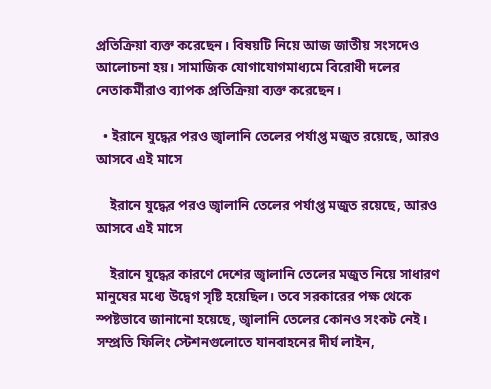প্রতিক্রিয়া ব্যক্ত করেছেন। বিষয়টি নিয়ে আজ জাতীয় সংসদেও আলোচনা হয়। সামাজিক যোগাযোগমাধ্যমে বিরোধী দলের নেতাকর্মীরাও ব্যাপক প্রতিক্রিয়া ব্যক্ত করেছেন।

  • ইরানে যুদ্ধের পরও জ্বালানি তেলের পর্যাপ্ত মজুত রয়েছে, আরও আসবে এই মাসে

    ইরানে যুদ্ধের পরও জ্বালানি তেলের পর্যাপ্ত মজুত রয়েছে, আরও আসবে এই মাসে

    ইরানে যুদ্ধের কারণে দেশের জ্বালানি তেলের মজুত নিয়ে সাধারণ মানুষের মধ্যে উদ্বেগ সৃষ্টি হয়েছিল। তবে সরকারের পক্ষ থেকে স্পষ্টভাবে জানানো হয়েছে, জ্বালানি তেলের কোনও সংকট নেই। সম্প্রতি ফিলিং স্টেশনগুলোতে যানবাহনের দীর্ঘ লাইন,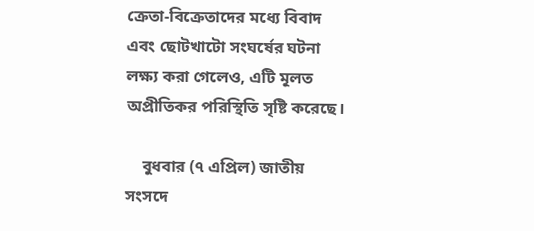ক্রেতা-বিক্রেতাদের মধ্যে বিবাদ এবং ছোটখাটো সংঘর্ষের ঘটনা লক্ষ্য করা গেলেও, এটি মূলত অপ্রীতিকর পরিস্থিতি সৃষ্টি করেছে।

    বুধবার (৭ এপ্রিল) জাতীয় সংসদে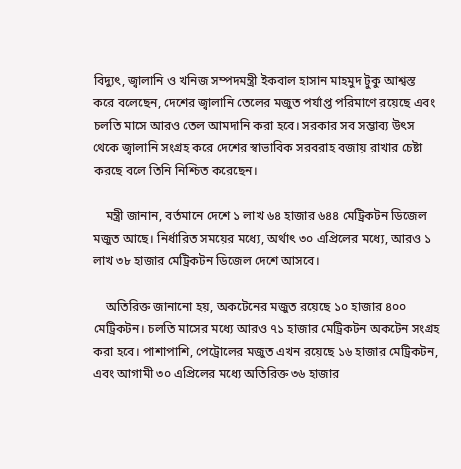বিদ্যুৎ, জ্বালানি ও খনিজ সম্পদমন্ত্রী ইকবাল হাসান মাহমুদ টুকু আশ্বস্ত করে বলেছেন, দেশের জ্বালানি তেলের মজুত পর্যাপ্ত পরিমাণে রয়েছে এবং চলতি মাসে আরও তেল আমদানি করা হবে। সরকার সব সম্ভাব্য উৎস থেকে জ্বালানি সংগ্রহ করে দেশের স্বাভাবিক সরবরাহ বজায় রাখার চেষ্টা করছে বলে তিনি নিশ্চিত করেছেন।

    মন্ত্রী জানান, বর্তমানে দেশে ১ লাখ ৬৪ হাজার ৬৪৪ মেট্রিকটন ডিজেল মজুত আছে। নির্ধারিত সময়ের মধ্যে, অর্থাৎ ৩০ এপ্রিলের মধ্যে, আরও ১ লাখ ৩৮ হাজার মেট্রিকটন ডিজেল দেশে আসবে।

    অতিরিক্ত জানানো হয়, অকটেনের মজুত রয়েছে ১০ হাজার ৪০০ মেট্রিকটন। চলতি মাসের মধ্যে আরও ৭১ হাজার মেট্রিকটন অকটেন সংগ্রহ করা হবে। পাশাপাশি, পেট্রোলের মজুত এখন রয়েছে ১৬ হাজার মেট্রিকটন, এবং আগামী ৩০ এপ্রিলের মধ্যে অতিরিক্ত ৩৬ হাজার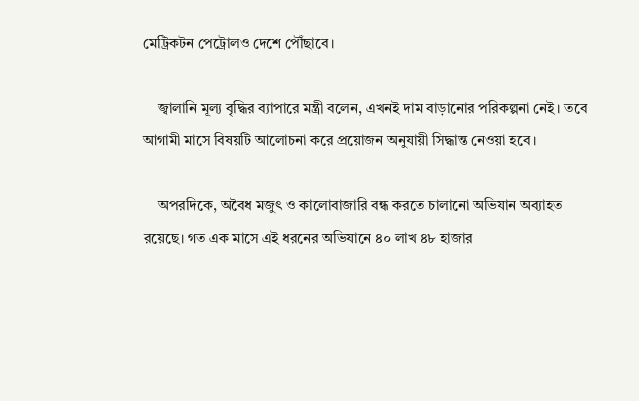মেট্রিকটন পেট্রোলও দেশে পৌঁছাবে।

    জ্বালানি মূল্য বৃদ্ধির ব্যাপারে মন্ত্রী বলেন, এখনই দাম বাড়ানোর পরিকল্পনা নেই। তবে আগামী মাসে বিষয়টি আলোচনা করে প্রয়োজন অনুযায়ী সিদ্ধান্ত নেওয়া হবে।

    অপরদিকে, অবৈধ মজুৎ ও কালোবাজারি বন্ধ করতে চালানো অভিযান অব্যাহত রয়েছে। গত এক মাসে এই ধরনের অভিযানে ৪০ লাখ ৪৮ হাজার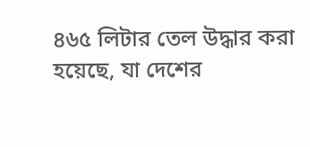৪৬৫ লিটার তেল উদ্ধার করা হয়েছে, যা দেশের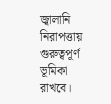জ্বালানি নিরাপত্তায় গুরুত্বপূর্ণ ভূমিকা রাখবে।